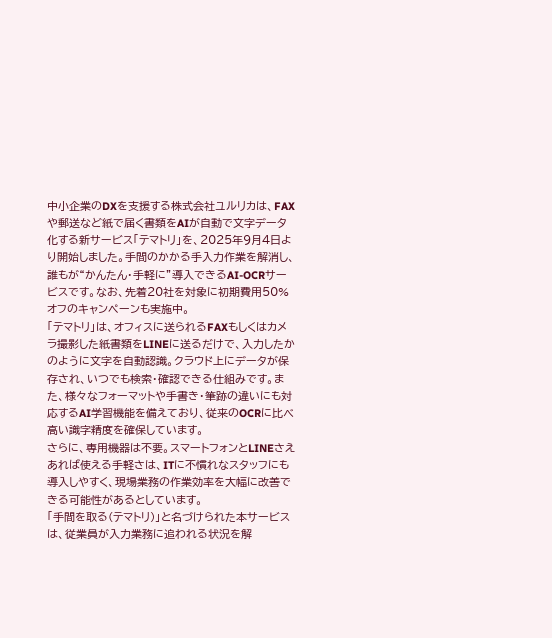中小企業のDXを支援する株式会社ユルリカは、FAXや郵送など紙で届く書類をAIが自動で文字データ化する新サービス「テマトリ」を、2025年9月4日より開始しました。手間のかかる手入力作業を解消し、誰もが“かんたん・手軽に”導入できるAI-OCRサービスです。なお、先着20社を対象に初期費用50%オフのキャンペーンも実施中。
「テマトリ」は、オフィスに送られるFAXもしくはカメラ撮影した紙書類をLINEに送るだけで、入力したかのように文字を自動認識。クラウド上にデータが保存され、いつでも検索・確認できる仕組みです。また、様々なフォーマットや手書き・筆跡の違いにも対応するAI学習機能を備えており、従来のOCRに比べ高い識字精度を確保しています。
さらに、専用機器は不要。スマートフォンとLINEさえあれば使える手軽さは、ITに不慣れなスタッフにも導入しやすく、現場業務の作業効率を大幅に改善できる可能性があるとしています。
「手間を取る(テマトリ)」と名づけられた本サービスは、従業員が入力業務に追われる状況を解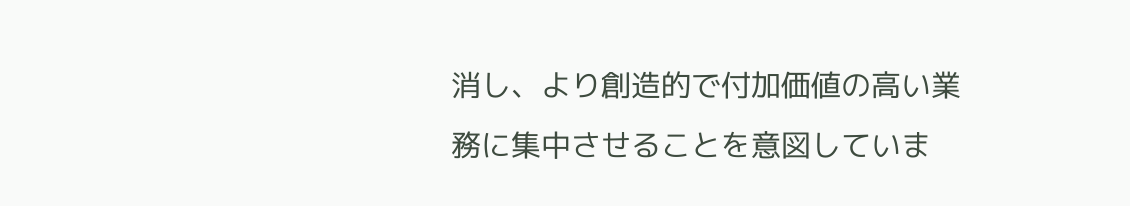消し、より創造的で付加価値の高い業務に集中させることを意図していま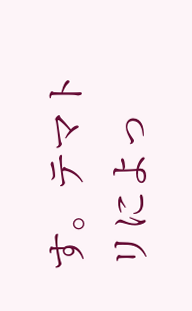す。テマトリによっ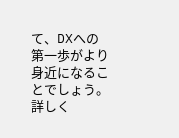て、DXへの第一歩がより身近になることでしょう。
詳しく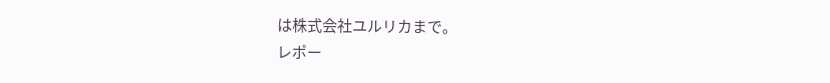は株式会社ユルリカまで。
レポー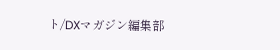ト/DXマガジン編集部